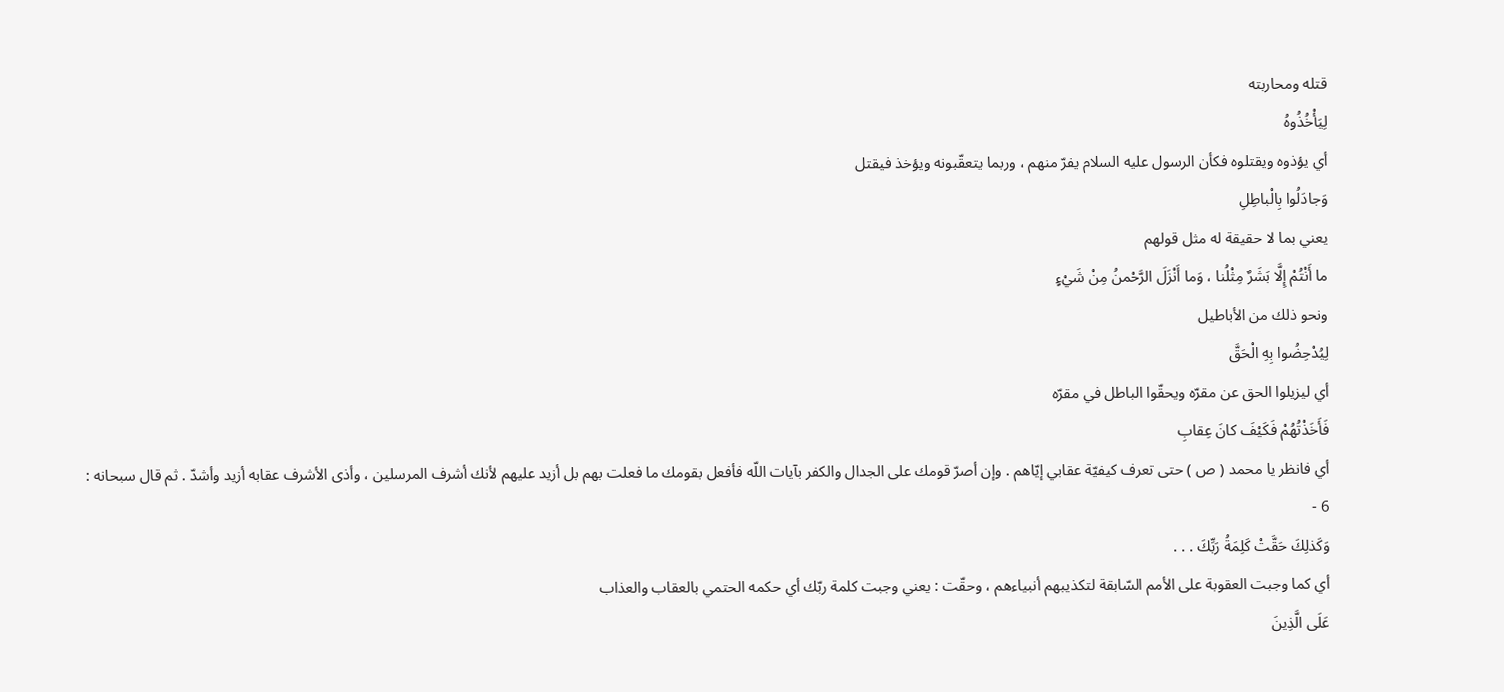قتله ومحاربته
لِيَأْخُذُوهُ
أي يؤذوه ويقتلوه فكأن الرسول عليه السلام يفرّ منهم ، وربما يتعقّبونه ويؤخذ فيقتل
وَجادَلُوا بِالْباطِلِ
يعني بما لا حقيقة له مثل قولهم
ما أَنْتُمْ إِلَّا بَشَرٌ مِثْلُنا ، وَما أَنْزَلَ الرَّحْمنُ مِنْ شَيْءٍ
ونحو ذلك من الأباطيل
لِيُدْحِضُوا بِهِ الْحَقَّ
أي ليزيلوا الحق عن مقرّه ويحقّوا الباطل في مقرّه
فَأَخَذْتُهُمْ فَكَيْفَ كانَ عِقابِ
أي فانظر يا محمد ( ص ) حتى تعرف كيفيّة عقابي إيّاهم . وإن أصرّ قومك على الجدال والكفر بآيات اللّه فأفعل بقومك ما فعلت بهم بل أزيد عليهم لأنك أشرف المرسلين ، وأذى الأشرف عقابه أزيد وأشدّ . ثم قال سبحانه :
6 -
وَكَذلِكَ حَقَّتْ كَلِمَةُ رَبِّكَ . . .
أي كما وجبت العقوبة على الأمم السّابقة لتكذيبهم أنبياءهم ، وحقّت : يعني وجبت كلمة ربّك أي حكمه الحتمي بالعقاب والعذاب
عَلَى الَّذِينَ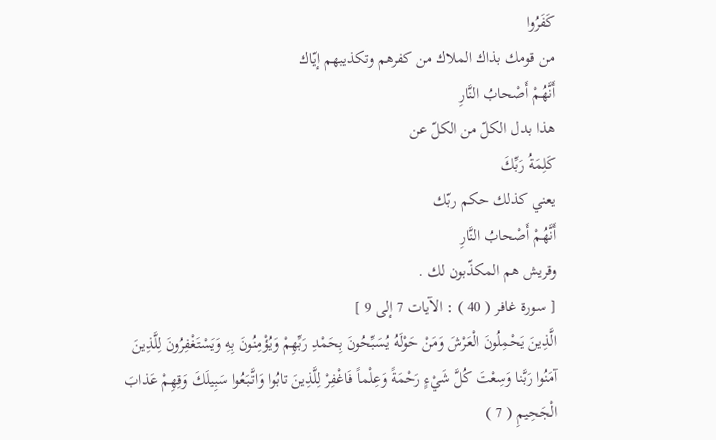كَفَرُوا
من قومك بذاك الملاك من كفرهم وتكذيبهم إيّاك
أَنَّهُمْ أَصْحابُ النَّارِ
هذا بدل الكلّ من الكلّ عن
كَلِمَةُ رَبِّكَ
يعني كذلك حكم ربّك
أَنَّهُمْ أَصْحابُ النَّارِ
وقريش هم المكذّبون لك .
[ سورة غافر ( 40 ) : الآيات 7 إلى 9 ]
الَّذِينَ يَحْمِلُونَ الْعَرْشَ وَمَنْ حَوْلَهُ يُسَبِّحُونَ بِحَمْدِ رَبِّهِمْ وَيُؤْمِنُونَ بِهِ وَيَسْتَغْفِرُونَ لِلَّذِينَ آمَنُوا رَبَّنا وَسِعْتَ كُلَّ شَيْءٍ رَحْمَةً وَعِلْماً فَاغْفِرْ لِلَّذِينَ تابُوا وَاتَّبَعُوا سَبِيلَكَ وَقِهِمْ عَذابَ الْجَحِيمِ ( 7 )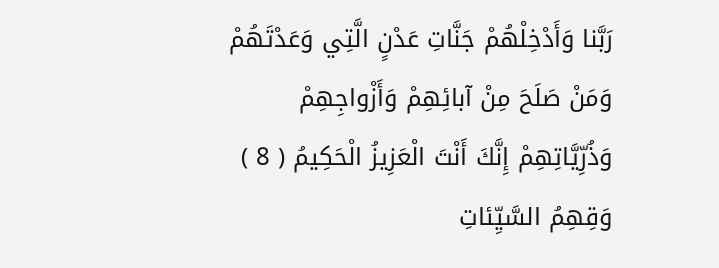رَبَّنا وَأَدْخِلْهُمْ جَنَّاتِ عَدْنٍ الَّتِي وَعَدْتَهُمْ وَمَنْ صَلَحَ مِنْ آبائِهِمْ وَأَزْواجِهِمْ وَذُرِّيَّاتِهِمْ إِنَّكَ أَنْتَ الْعَزِيزُ الْحَكِيمُ ( 8 ) وَقِهِمُ السَّيِّئاتِ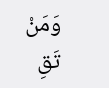وَمَنْ تَقِ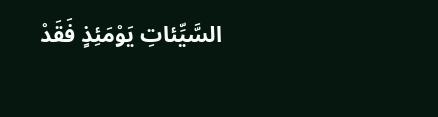السَّيِّئاتِ يَوْمَئِذٍ فَقَدْ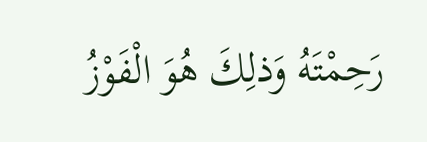رَحِمْتَهُ وَذلِكَ هُوَ الْفَوْزُ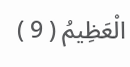الْعَظِيمُ ( 9 )